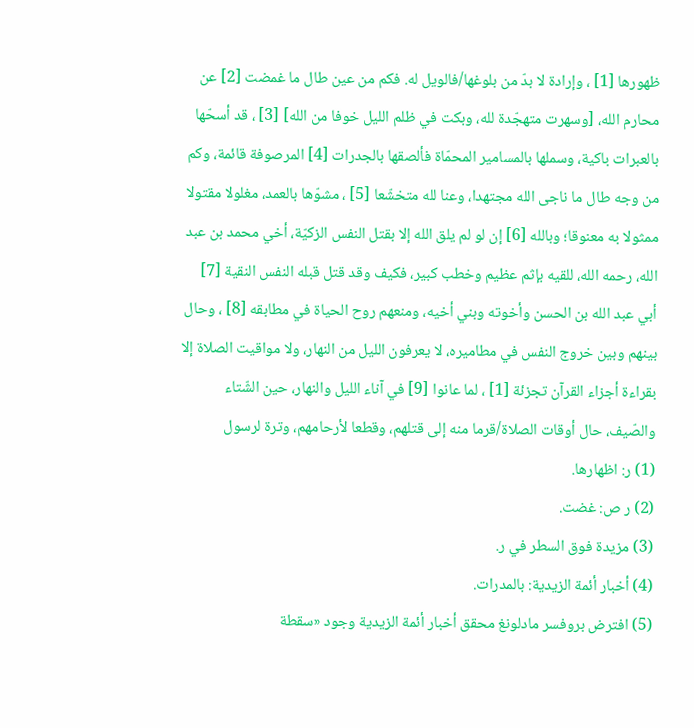ظهورها [1] ، وإرادة لا بدّ من بلوغها/فالويل له. فكم من عين طال ما غمضت [2] عن محارم الله، [وسهرت متهجّدة لله، وبكت في ظلم الليل خوفا من الله] [3] ، قد أسحّها بالعبرات باكية، وسملها بالمسامير المحمّاة فألصقها بالجدرات [4] المرصوفة قائمة، وكم من وجه طال ما ناجى الله مجتهدا، وعنا لله متخشّعا [5] ، مشوّها بالعمد، مغلولا مقتولا ممثولا به معنوقا؛ وبالله [6] إن لو لم يلق الله إلا بقتل النفس الزكيّة، أخي محمد بن عبد الله، رحمه الله، للقيه بإثم عظيم وخطب كبير، فكيف وقد قتل قبله النفس النقية [7] أبي عبد الله بن الحسن وأخوته وبني أخيه، ومنعهم روح الحياة في مطابقه [8] ، وحال بينهم وبين خروج النفس في مطاميره، لا يعرفون الليل من النهار، ولا مواقيت الصلاة إلا بقراءة أجزاء القرآن تجزئة [1] ، لما عانوا [9] في آناء الليل والنهار، حين الشّتاء والصّيف، حال أوقات الصلاة/قرما منه إلى قتلهم، وقطعا لأرحامهم، وترة لرسول
(1) ر: اظهارها.
(2) ر ص: غضت.
(3) مزيدة فوق السطر في ر.
(4) أخبار أئمة الزيدية: بالمدرات.
(5) افترض بروفسر مادلونغ محقق أخبار أئمة الزيدية وجود «سقطة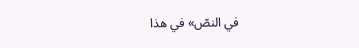في النصّ» في هذا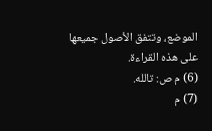الموضع، وتتفق الأصول جميعها على هذه القراءة.
(6) م ص: تالله.
(7) م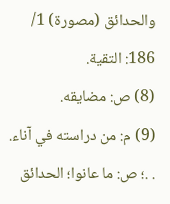والحدائق (مصورة) 1/ 186: التقية.
(8) ص: مضايقه.
(9) م: من دراسته في آناء. . .؛ ص: ما عانوا؛ الحدائق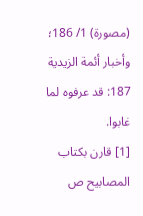(مصورة) 1/ 186؛ وأخبار أئمة الزيدية 187: قد عرفوه لما غابوا.
[1] قارن بكتاب المصابيح ص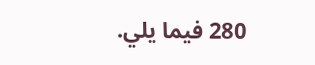280 فيما يلي.